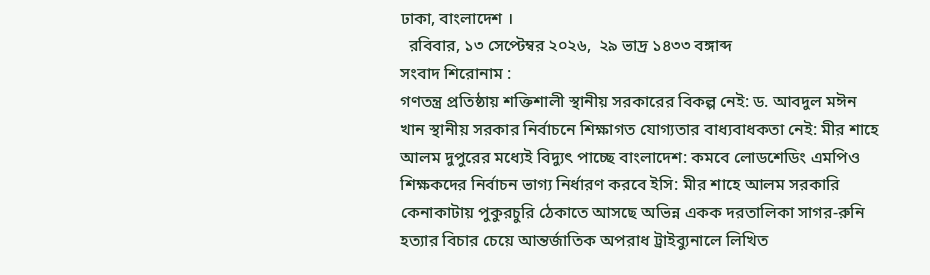ঢাকা, বাংলাদেশ ।
  রবিবার, ১৩ সেপ্টেম্বর ২০২৬,  ২৯ ভাদ্র ১৪৩৩ বঙ্গাব্দ
সংবাদ শিরোনাম :
গণতন্ত্র প্রতিষ্ঠায় শক্তিশালী স্থানীয় সরকারের বিকল্প নেই: ড. আবদুল মঈন খান স্থানীয় সরকার নির্বাচনে শিক্ষাগত যোগ্যতার বাধ্যবাধকতা নেই: মীর শাহে আলম দুপুরের মধ্যেই বিদ্যুৎ পাচ্ছে বাংলাদেশ: কমবে লোডশেডিং এমপিও শিক্ষকদের নির্বাচন ভাগ্য নির্ধারণ করবে ইসি: মীর শাহে আলম সরকারি কেনাকাটায় পুকুরচুরি ঠেকাতে আসছে অভিন্ন একক দরতালিকা সাগর-রুনি হত্যার বিচার চেয়ে আন্তর্জাতিক অপরাধ ট্রাইব্যুনালে লিখিত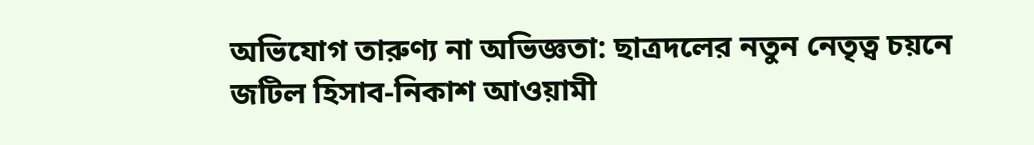অভিযোগ তারুণ্য না অভিজ্ঞতা: ছাত্রদলের নতুন নেতৃত্ব চয়নে জটিল হিসাব-নিকাশ আওয়ামী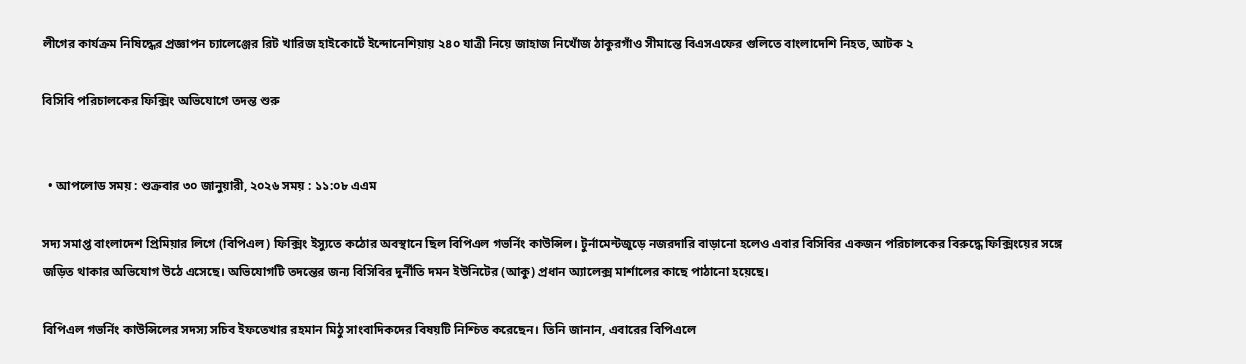লীগের কার্যক্রম নিষিদ্ধের প্রজ্ঞাপন চ্যালেঞ্জের রিট খারিজ হাইকোর্টে ইন্দোনেশিয়ায় ২৪০ যাত্রী নিয়ে জাহাজ নিখোঁজ ঠাকুরগাঁও সীমান্তে বিএসএফের গুলিতে বাংলাদেশি নিহত, আটক ২

বিসিবি পরিচালকের ফিক্সিং অভিযোগে তদন্ত শুরু


  • আপলোড সময় : শুক্রবার ৩০ জানুয়ারী, ২০২৬ সময় : ১১:০৮ এএম

সদ্য সমাপ্ত বাংলাদেশ প্রিমিয়ার লিগে (বিপিএল) ফিক্সিং ইস্যুতে কঠোর অবস্থানে ছিল বিপিএল গভর্নিং কাউন্সিল। টুর্নামেন্টজুড়ে নজরদারি বাড়ানো হলেও এবার বিসিবির একজন পরিচালকের বিরুদ্ধে ফিক্সিংয়ের সঙ্গে জড়িত থাকার অভিযোগ উঠে এসেছে। অভিযোগটি তদন্তের জন্য বিসিবির দুর্নীতি দমন ইউনিটের (আকু) প্রধান অ্যালেক্স মার্শালের কাছে পাঠানো হয়েছে।

বিপিএল গভর্নিং কাউন্সিলের সদস্য সচিব ইফতেখার রহমান মিঠু সাংবাদিকদের বিষয়টি নিশ্চিত করেছেন। তিনি জানান, এবারের বিপিএলে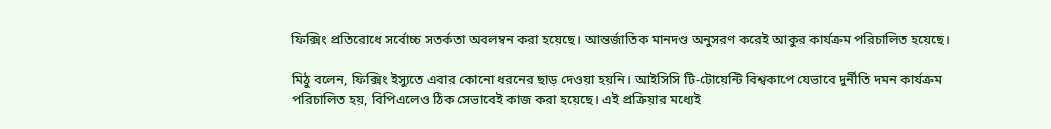ফিক্সিং প্রতিরোধে সর্বোচ্চ সতর্কতা অবলম্বন করা হয়েছে। আন্তর্জাতিক মানদণ্ড অনুসরণ করেই আকুর কার্যক্রম পরিচালিত হয়েছে।

মিঠু বলেন, ফিক্সিং ইস্যুতে এবার কোনো ধরনের ছাড় দেওয়া হয়নি। আইসিসি টি-টোয়েন্টি বিশ্বকাপে যেভাবে দুর্নীতি দমন কার্যক্রম পরিচালিত হয়, বিপিএলেও ঠিক সেভাবেই কাজ করা হয়েছে। এই প্রক্রিয়ার মধ্যেই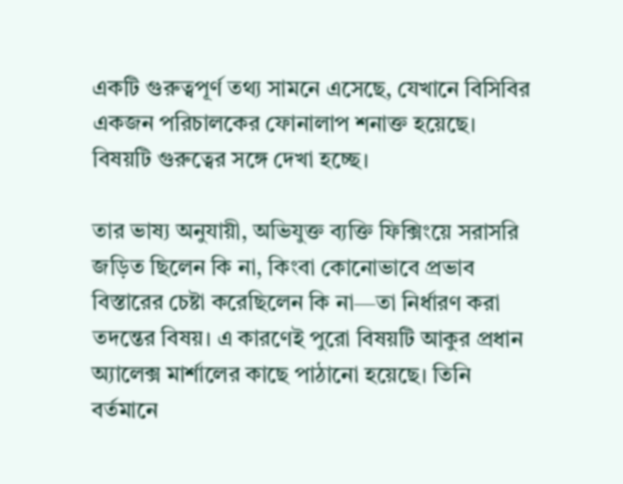একটি গুরুত্বপূর্ণ তথ্য সামনে এসেছে, যেখানে বিসিবির একজন পরিচালকের ফোনালাপ শনাক্ত হয়েছে। বিষয়টি গুরুত্বের সঙ্গে দেখা হচ্ছে।

তার ভাষ্য অনুযায়ী, অভিযুক্ত ব্যক্তি ফিক্সিংয়ে সরাসরি জড়িত ছিলেন কি না, কিংবা কোনোভাবে প্রভাব বিস্তারের চেষ্টা করেছিলেন কি না—তা নির্ধারণ করা তদন্তের বিষয়। এ কারণেই পুরো বিষয়টি আকুর প্রধান অ্যালেক্স মার্শালের কাছে পাঠানো হয়েছে। তিনি বর্তমানে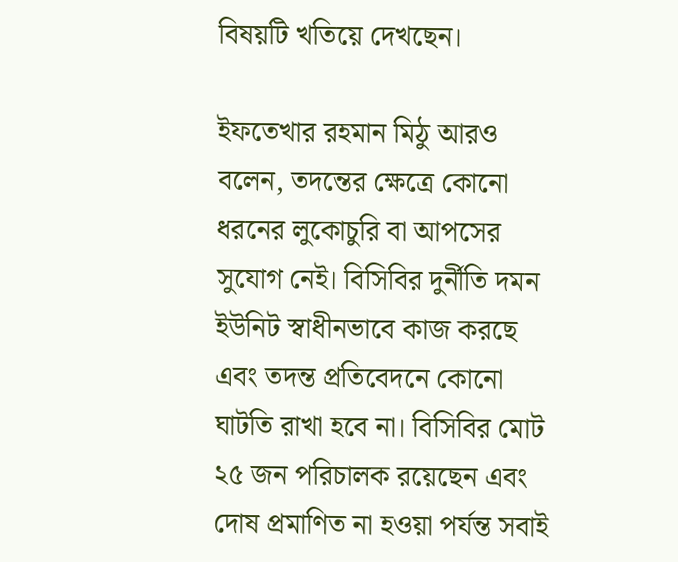বিষয়টি খতিয়ে দেখছেন।

ইফতেখার রহমান মিঠু আরও বলেন, তদন্তের ক্ষেত্রে কোনো ধরনের লুকোচুরি বা আপসের সুযোগ নেই। বিসিবির দুর্নীতি দমন ইউনিট স্বাধীনভাবে কাজ করছে এবং তদন্ত প্রতিবেদনে কোনো ঘাটতি রাখা হবে না। বিসিবির মোট ২৫ জন পরিচালক রয়েছেন এবং দোষ প্রমাণিত না হওয়া পর্যন্ত সবাই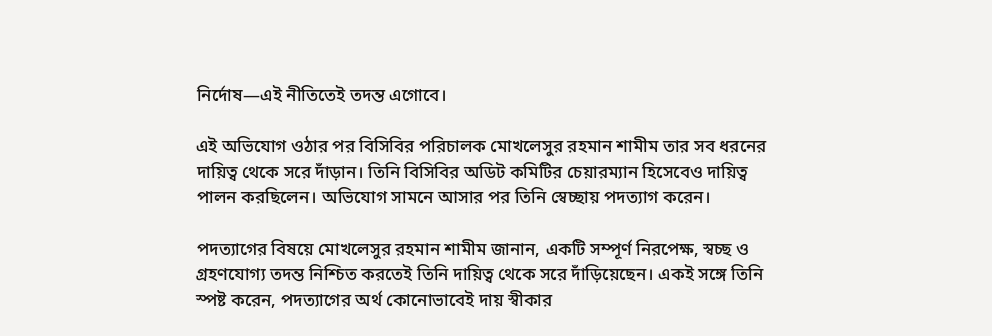নির্দোষ—এই নীতিতেই তদন্ত এগোবে।

এই অভিযোগ ওঠার পর বিসিবির পরিচালক মোখলেসুর রহমান শামীম তার সব ধরনের দায়িত্ব থেকে সরে দাঁড়ান। তিনি বিসিবির অডিট কমিটির চেয়ারম্যান হিসেবেও দায়িত্ব পালন করছিলেন। অভিযোগ সামনে আসার পর তিনি স্বেচ্ছায় পদত্যাগ করেন।

পদত্যাগের বিষয়ে মোখলেসুর রহমান শামীম জানান, একটি সম্পূর্ণ নিরপেক্ষ, স্বচ্ছ ও গ্রহণযোগ্য তদন্ত নিশ্চিত করতেই তিনি দায়িত্ব থেকে সরে দাঁড়িয়েছেন। একই সঙ্গে তিনি স্পষ্ট করেন, পদত্যাগের অর্থ কোনোভাবেই দায় স্বীকার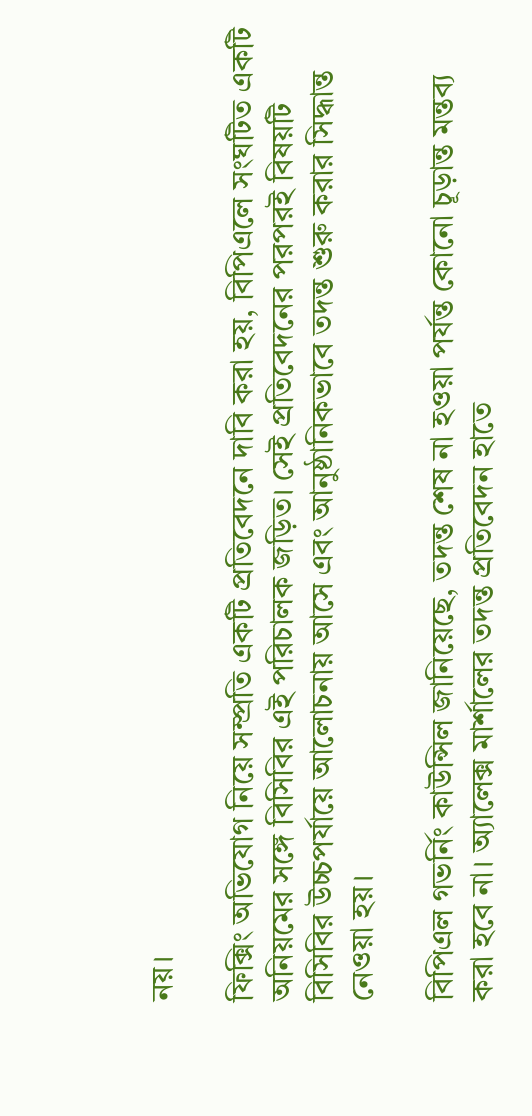নয়।

ফিক্সিং অভিযোগ নিয়ে সম্প্রতি একটি প্রতিবেদনে দাবি করা হয়, বিপিএলে সংঘটিত একটি অনিয়মের সঙ্গে বিসিবির এই পরিচালক জড়িত। সেই প্রতিবেদনের পরপরই বিষয়টি বিসিবির উচ্চপর্যায়ে আলোচনায় আসে এবং আনুষ্ঠানিকভাবে তদন্ত শুরু করার সিদ্ধান্ত নেওয়া হয়।

বিপিএল গভর্নিং কাউন্সিল জানিয়েছে, তদন্ত শেষ না হওয়া পর্যন্ত কোনো চূড়ান্ত মন্তব্য করা হবে না। অ্যালেক্স মার্শালের তদন্ত প্রতিবেদন হাতে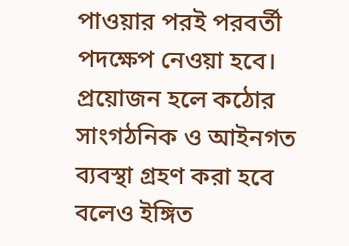পাওয়ার পরই পরবর্তী পদক্ষেপ নেওয়া হবে। প্রয়োজন হলে কঠোর সাংগঠনিক ও আইনগত ব্যবস্থা গ্রহণ করা হবে বলেও ইঙ্গিত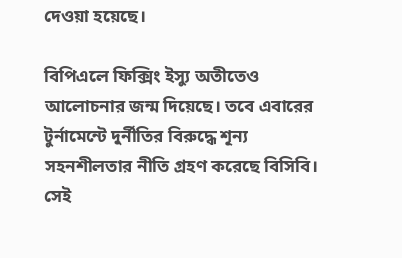দেওয়া হয়েছে।

বিপিএলে ফিক্সিং ইস্যু অতীতেও আলোচনার জন্ম দিয়েছে। তবে এবারের টুর্নামেন্টে দুর্নীতির বিরুদ্ধে শূন্য সহনশীলতার নীতি গ্রহণ করেছে বিসিবি। সেই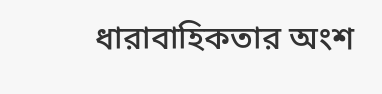ধারাবাহিকতার অংশ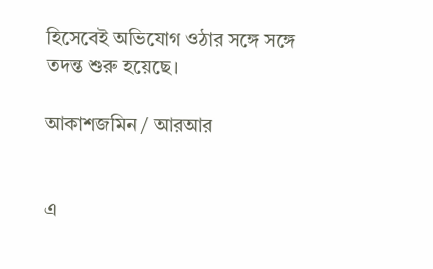হিসেবেই অভিযোগ ওঠার সঙ্গে সঙ্গে তদন্ত শুরু হয়েছে।

আকাশজমিন / আরআর


এ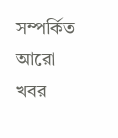সম্পর্কিত আরো খবর